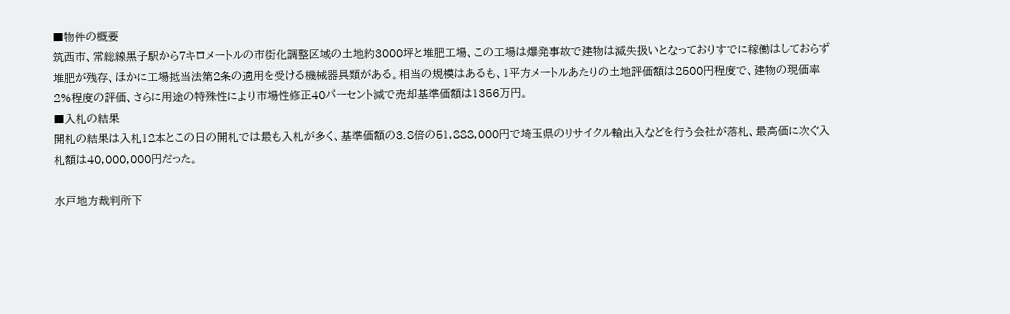■物件の概要
筑西市、常総線黒子駅から7キロメートルの市街化調整区域の土地約3000坪と堆肥工場、この工場は爆発事故で建物は滅失扱いとなっておりすでに稼働はしておらず堆肥が残存、ほかに工場抵当法第2条の適用を受ける機械器具類がある。相当の規模はあるも、1平方メートルあたりの土地評価額は2500円程度で、建物の現価率2%程度の評価、さらに用途の特殊性により市場性修正40パーセント減で売却基準価額は1356万円。
■入札の結果
開札の結果は入札12本とこの日の開札では最も入札が多く、基準価額の3.8倍の51,888,000円で埼玉県のリサイクル輸出入などを行う会社が落札、最高価に次ぐ入札額は40,000,000円だった。

水戸地方裁判所下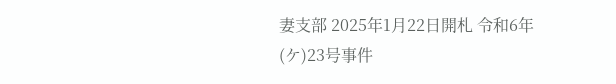妻支部 2025年1月22日開札 令和6年(ケ)23号事件